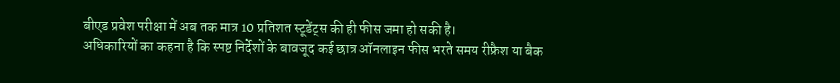बीएड प्रवेश परीक्षा में अब तक मात्र 10 प्रतिशत स्टूडेंट्स की ही फीस जमा हो सकी है।
अधिकारियों का कहना है कि स्पष्ट निर्देशों के बावजूद कई छात्र ऑनलाइन फीस भरते समय रीफ्रैश या बैक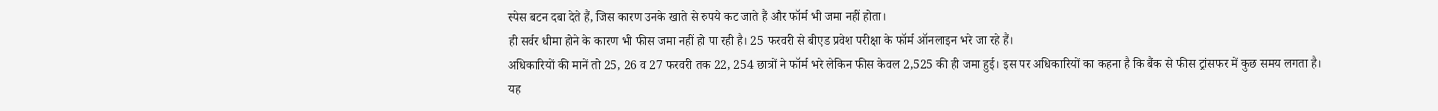स्पेस बटन दबा देते हैं, जिस कारण उनके खाते से रुपये कट जाते हैं और फॉर्म भी जमा नहीं होता।
ही सर्वर धीमा होने के कारण भी फीस जमा नहीं हो पा रही है। 25 फरवरी से बीएड प्रवेश परीक्षा के फॉर्म ऑनलाइन भरे जा रहे हैं।
अधिकारियों की मानें तो 25, 26 व 27 फरवरी तक 22, 254 छात्रों ने फॉर्म भरे लेकिन फीस केवल 2,525 की ही जमा हुई। इस पर अधिकारियों का कहना है कि बैंक से फीस ट्रांसफर में कुछ समय लगता है।
यह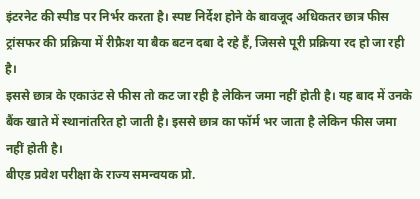इंटरनेट की स्पीड पर निर्भर करता है। स्पष्ट निर्देश होने के बावजूद अधिकतर छात्र फीस ट्रांसफर की प्रक्रिया में रीफ्रैश या बैक बटन दबा दे रहे हैं, जिससे पूरी प्रक्रिया रद हो जा रही है।
इससे छात्र के एकाउंट से फीस तो कट जा रही है लेकिन जमा नहीं होती है। यह बाद में उनके बैंक खाते में स्थानांतरित हो जाती है। इससे छात्र का फॉर्म भर जाता है लेकिन फीस जमा नहीं होती है।
बीएड प्रवेश परीक्षा के राज्य समन्वयक प्रो.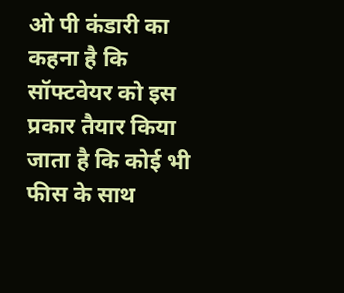ओ पी कंडारी का कहना है कि सॉफ्टवेयर को इस प्रकार तैयार किया जाता है कि कोई भी फीस के साथ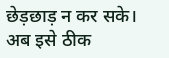छेड़छाड़ न कर सके।
अब इसे ठीक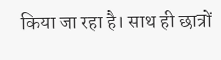किया जा रहा है। साथ ही छात्रों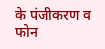के पंजीकरण व फोन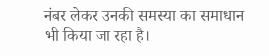नंबर लेकर उनकी समस्या का समाधान भी किया जा रहा है।